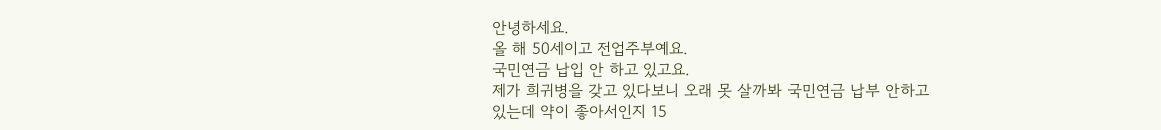안녕하세요.
올 해 50세이고 전업주부예요.
국민연금 납입 안 하고 있고요.
제가 희귀병을 갖고 있다보니 오래 못 살까봐 국민연금 납부 안하고
있는데 약이 좋아서인지 15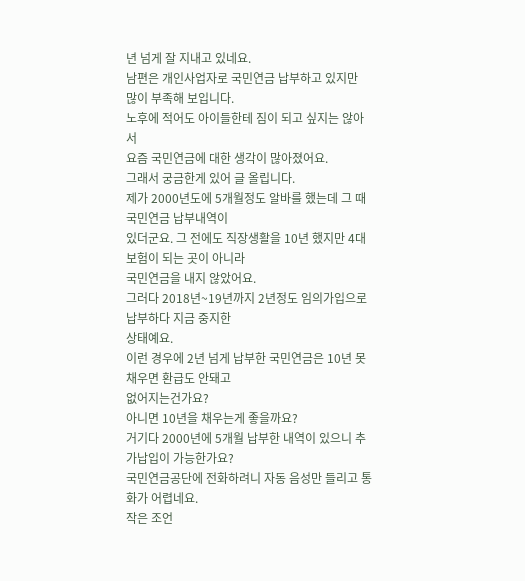년 넘게 잘 지내고 있네요.
남편은 개인사업자로 국민연금 납부하고 있지만
많이 부족해 보입니다.
노후에 적어도 아이들한테 짐이 되고 싶지는 않아서
요즘 국민연금에 대한 생각이 많아졌어요.
그래서 궁금한게 있어 글 올립니다.
제가 2000년도에 5개월정도 알바를 했는데 그 때 국민연금 납부내역이
있더군요. 그 전에도 직장생활을 10년 했지만 4대보험이 되는 곳이 아니라
국민연금을 내지 않았어요.
그러다 2018년~19년까지 2년정도 임의가입으로 납부하다 지금 중지한
상태예요.
이런 경우에 2년 넘게 납부한 국민연금은 10년 못 채우면 환급도 안돼고
없어지는건가요?
아니면 10년을 채우는게 좋을까요?
거기다 2000년에 5개월 납부한 내역이 있으니 추가납입이 가능한가요?
국민연금공단에 전화하려니 자동 음성만 들리고 통화가 어렵네요.
작은 조언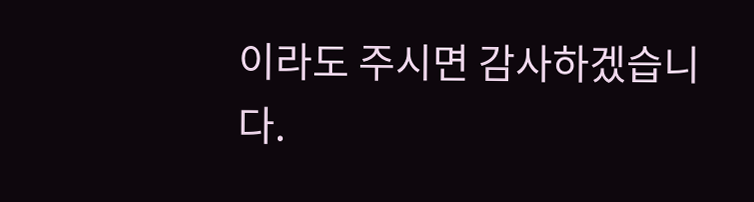이라도 주시면 감사하겠습니다.